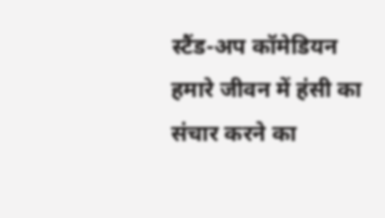स्टैंड-अप कॉमेडियन हमारे जीवन में हंसी का संचार करने का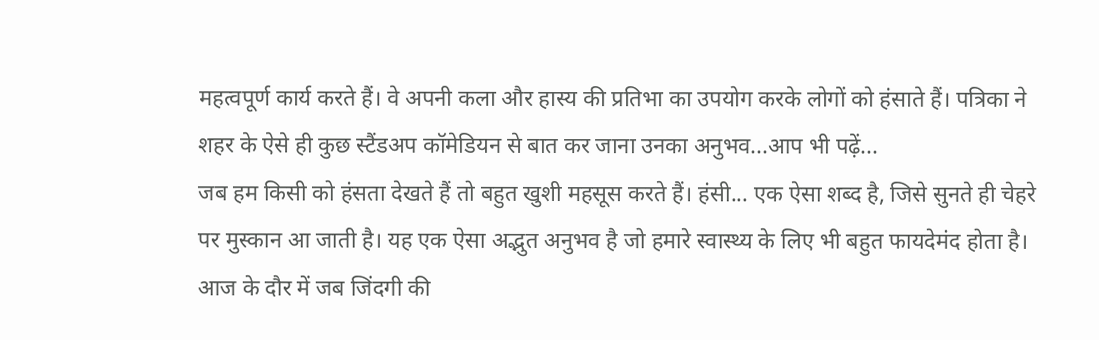महत्वपूर्ण कार्य करते हैं। वे अपनी कला और हास्य की प्रतिभा का उपयोग करके लोगों को हंसाते हैं। पत्रिका ने शहर के ऐसे ही कुछ स्टैंडअप कॉमेडियन से बात कर जाना उनका अनुभव...आप भी पढ़ें...
जब हम किसी को हंसता देखते हैं तो बहुत खुशी महसूस करते हैं। हंसी... एक ऐसा शब्द है, जिसे सुनते ही चेहरे पर मुस्कान आ जाती है। यह एक ऐसा अद्भुत अनुभव है जो हमारे स्वास्थ्य के लिए भी बहुत फायदेमंद होता है। आज के दौर में जब जिंदगी की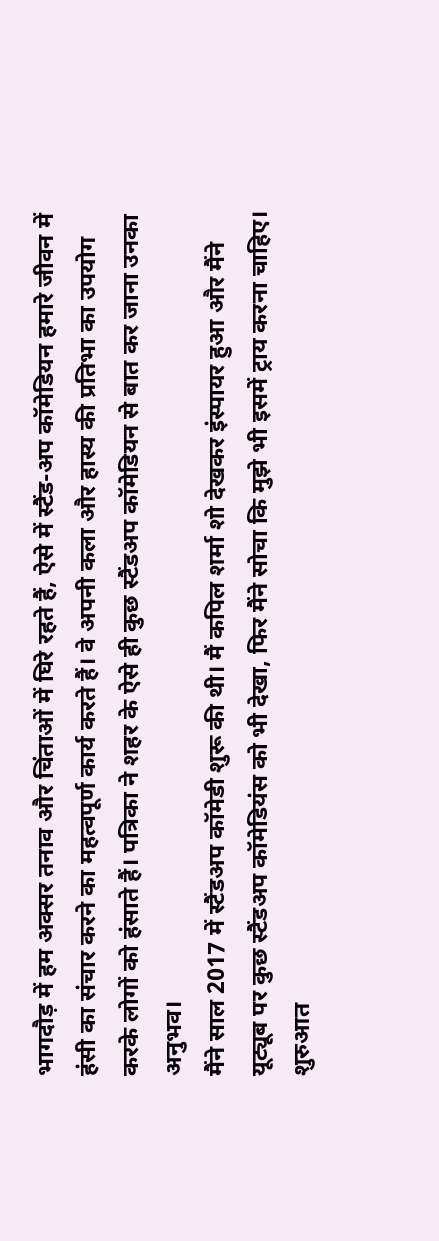भागदौड़ में हम अक्सर तनाव और चिंताओं में घिरे रहते हैं, ऐसे में स्टैंड-अप कॉमेडियन हमारे जीवन में हंसी का संचार करने का महत्वपूर्ण कार्य करते हैं। वे अपनी कला और हास्य की प्रतिभा का उपयोग करके लोगों को हंसाते हैं। पत्रिका ने शहर के ऐसे ही कुछ स्टैंडअप कॉमेडियन से बात कर जाना उनका अनुभव।
मैंने साल 2017 में स्टैंडअप कॉमेडी शुरू की थी। मैं कपिल शर्मा शो देखकर इंस्पायर हुआ और मैंने यूट्यूब पर कुछ स्टैंडअप कॉमेडियंस को भी देखा, फिर मैंने सोचा कि मुझे भी इसमें ट्राय करना चाहिए। शुरुआत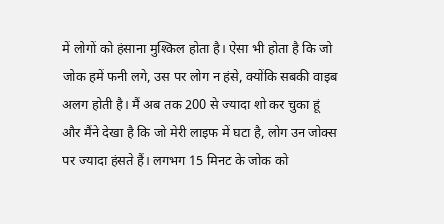में लोगों को हंसाना मुश्किल होता है। ऐसा भी होता है कि जो जोक हमें फनी लगे, उस पर लोग न हंसे, क्योंकि सबकी वाइब अलग होती है। मैं अब तक 200 से ज्यादा शो कर चुका हूं और मैंने देखा है कि जो मेरी लाइफ में घटा है, लोग उन जोक्स पर ज्यादा हंसते हैं। लगभग 15 मिनट के जोक को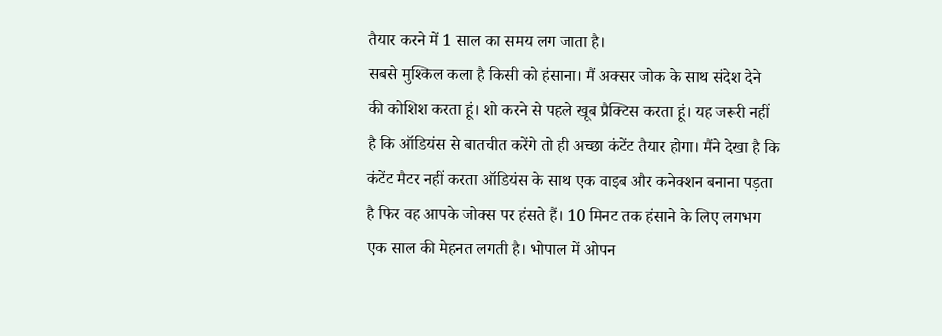तैयार करने में 1 साल का समय लग जाता है।
सबसे मुश्किल कला है किसी को हंसाना। मैं अक्सर जोक के साथ संदेश देने की कोशिश करता हूं। शो करने से पहले खूब प्रैक्टिस करता हूं। यह जरूरी नहीं है कि ऑडियंस से बातचीत करेंगे तो ही अच्छा कंटेंट तैयार होगा। मैंने देखा है कि कंटेंट मैटर नहीं करता ऑडियंस के साथ एक वाइब और कनेक्शन बनाना पड़ता है फिर वह आपके जोक्स पर हंसते हैं। 10 मिनट तक हंसाने के लिए लगभग एक साल की मेहनत लगती है। भोपाल में ओपन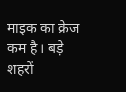माइक का क्रेज कम है। बड़े शहरों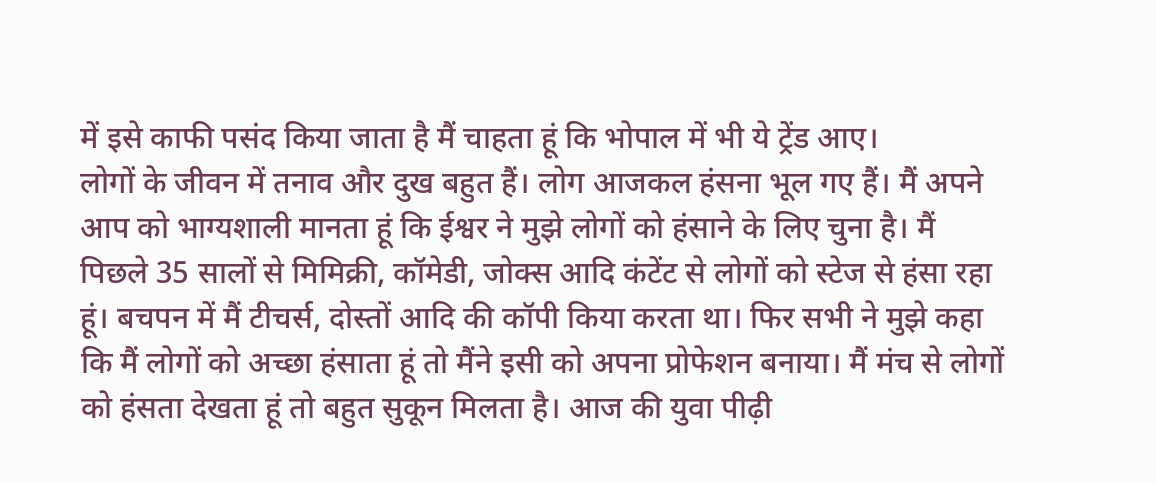में इसे काफी पसंद किया जाता है मैं चाहता हूं कि भोपाल में भी ये ट्रेंड आए।
लोगों के जीवन में तनाव और दुख बहुत हैं। लोग आजकल हंसना भूल गए हैं। मैं अपने आप को भाग्यशाली मानता हूं कि ईश्वर ने मुझे लोगों को हंसाने के लिए चुना है। मैं पिछले 35 सालों से मिमिक्री, कॉमेडी, जोक्स आदि कंटेंट से लोगों को स्टेज से हंसा रहा हूं। बचपन में मैं टीचर्स, दोस्तों आदि की कॉपी किया करता था। फिर सभी ने मुझे कहा कि मैं लोगों को अच्छा हंसाता हूं तो मैंने इसी को अपना प्रोफेशन बनाया। मैं मंच से लोगों को हंसता देखता हूं तो बहुत सुकून मिलता है। आज की युवा पीढ़ी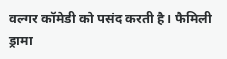वल्गर कॉमेडी को पसंद करती है। फैमिली ड्रामा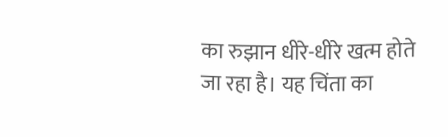का रुझान धीरे-धीरे खत्म होते जा रहा है। यह चिंता का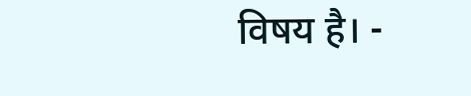विषय है। -